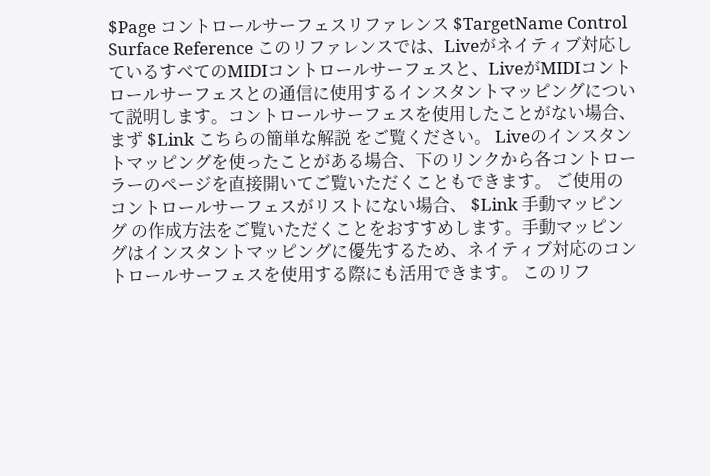$Page コントロールサーフェスリファレンス $TargetName Control Surface Reference このリファレンスでは、Liveがネイティブ対応しているすべてのMIDIコントロールサーフェスと、LiveがMIDIコントロールサーフェスとの通信に使用するインスタントマッピングについて説明します。コントロールサーフェスを使用したことがない場合、まず $Link こちらの簡単な解説 をご覧ください。 Liveのインスタントマッピングを使ったことがある場合、下のリンクから各コントローラーのページを直接開いてご覧いただくこともできます。 ご使用のコントロールサーフェスがリストにない場合、 $Link 手動マッピング の作成方法をご覧いただくことをおすすめします。手動マッピングはインスタントマッピングに優先するため、ネイティブ対応のコントロールサーフェスを使用する際にも活用できます。 このリフ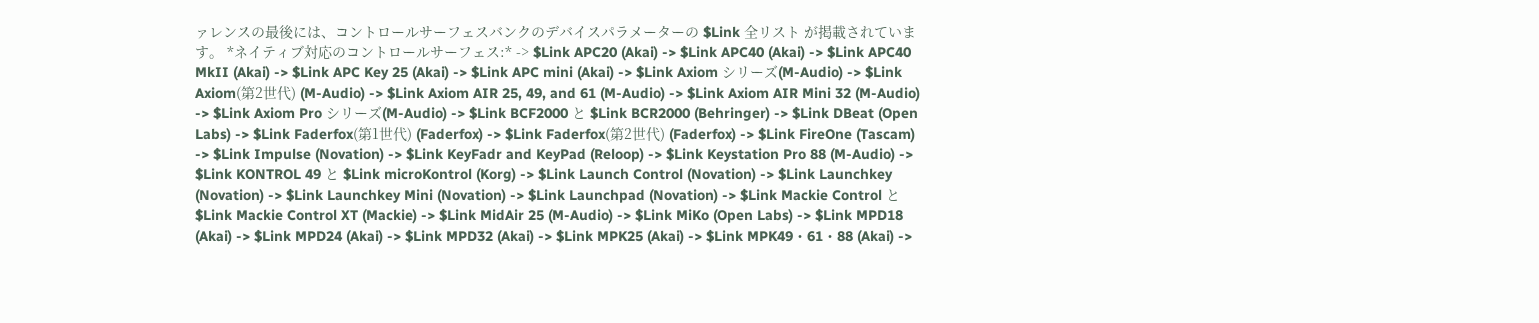ァレンスの最後には、コントロールサーフェスバンクのデバイスパラメーターの $Link 全リスト が掲載されています。 *ネイティブ対応のコントロールサーフェス:* -> $Link APC20 (Akai) -> $Link APC40 (Akai) -> $Link APC40 MkII (Akai) -> $Link APC Key 25 (Akai) -> $Link APC mini (Akai) -> $Link Axiom シリーズ(M-Audio) -> $Link Axiom(第2世代) (M-Audio) -> $Link Axiom AIR 25, 49, and 61 (M-Audio) -> $Link Axiom AIR Mini 32 (M-Audio) -> $Link Axiom Pro シリーズ(M-Audio) -> $Link BCF2000 と $Link BCR2000 (Behringer) -> $Link DBeat (Open Labs) -> $Link Faderfox(第1世代) (Faderfox) -> $Link Faderfox(第2世代) (Faderfox) -> $Link FireOne (Tascam) -> $Link Impulse (Novation) -> $Link KeyFadr and KeyPad (Reloop) -> $Link Keystation Pro 88 (M-Audio) -> $Link KONTROL 49 と $Link microKontrol (Korg) -> $Link Launch Control (Novation) -> $Link Launchkey (Novation) -> $Link Launchkey Mini (Novation) -> $Link Launchpad (Novation) -> $Link Mackie Control と $Link Mackie Control XT (Mackie) -> $Link MidAir 25 (M-Audio) -> $Link MiKo (Open Labs) -> $Link MPD18 (Akai) -> $Link MPD24 (Akai) -> $Link MPD32 (Akai) -> $Link MPK25 (Akai) -> $Link MPK49・61・88 (Akai) ->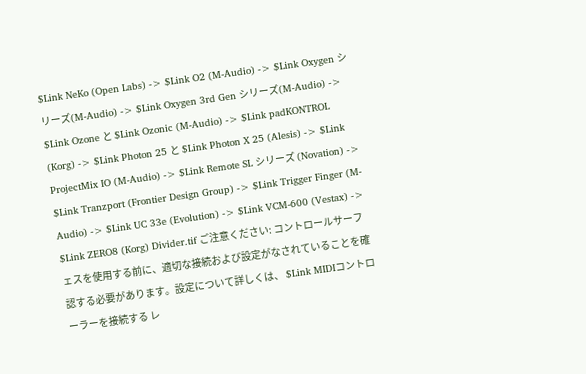$Link NeKo (Open Labs) -> $Link O2 (M-Audio) -> $Link Oxygen シリーズ(M-Audio) -> $Link Oxygen 3rd Gen シリーズ(M-Audio) -> $Link Ozone と $Link Ozonic (M-Audio) -> $Link padKONTROL (Korg) -> $Link Photon 25 と $Link Photon X 25 (Alesis) -> $Link ProjectMix IO (M-Audio) -> $Link Remote SL シリーズ (Novation) -> $Link Tranzport (Frontier Design Group) -> $Link Trigger Finger (M-Audio) -> $Link UC 33e (Evolution) -> $Link VCM-600 (Vestax) -> $Link ZERO8 (Korg) Divider.tif ご注意ください: コントロールサーフェスを使用する前に、適切な接続および設定がなされていることを確認する必要があります。設定について詳しくは、 $Link MIDIコントローラーを接続する レ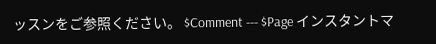ッスンをご参照ください。 $Comment --- $Page インスタントマ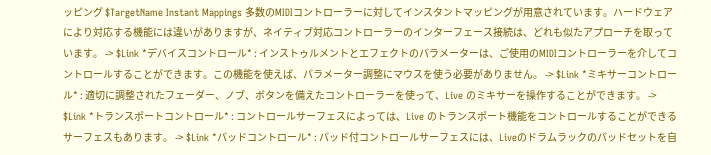ッピング $TargetName Instant Mappings 多数のMIDIコントローラーに対してインスタントマッピングが用意されています。ハードウェアにより対応する機能には違いがありますが、ネイティブ対応コントローラーのインターフェース接続は、どれも似たアプローチを取っています。 -> $Link *デバイスコントロール* : インストゥルメントとエフェクトのパラメーターは、ご使用のMIDIコントローラーを介してコントロールすることができます。この機能を使えば、パラメーター調整にマウスを使う必要がありません。 -> $Link *ミキサーコントロール* : 適切に調整されたフェーダー、ノブ、ボタンを備えたコントローラーを使って、Live のミキサーを操作することができます。 -> $Link *トランスポートコントロール* : コントロールサーフェスによっては、Live のトランスポート機能をコントロールすることができるサーフェスもあります。 -> $Link *パッドコントロール* : パッド付コントロールサーフェスには、Liveのドラムラックのパッドセットを自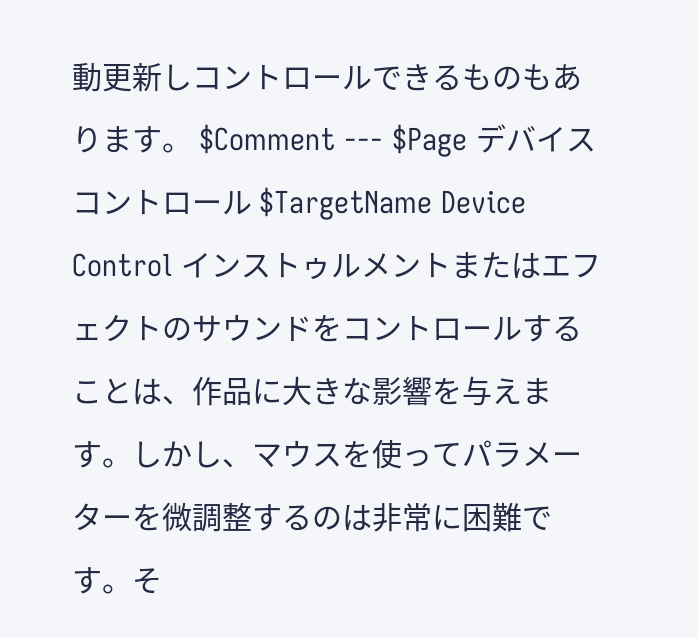動更新しコントロールできるものもあります。 $Comment --- $Page デバイスコントロール $TargetName Device Control インストゥルメントまたはエフェクトのサウンドをコントロールすることは、作品に大きな影響を与えます。しかし、マウスを使ってパラメーターを微調整するのは非常に困難です。そ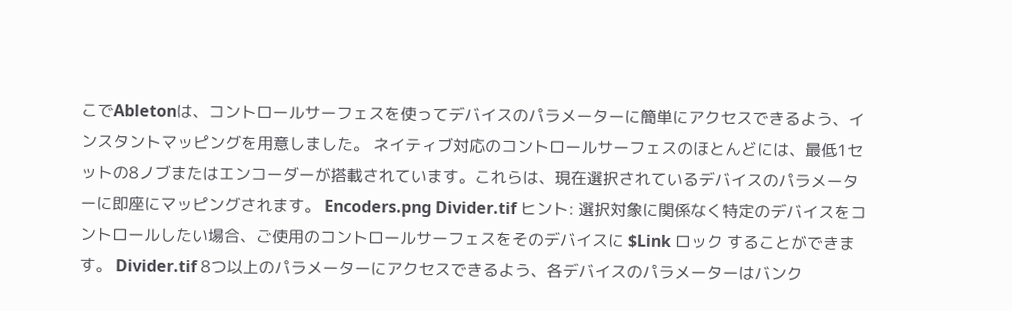こでAbletonは、コントロールサーフェスを使ってデバイスのパラメーターに簡単にアクセスできるよう、インスタントマッピングを用意しました。 ネイティブ対応のコントロールサーフェスのほとんどには、最低1セットの8ノブまたはエンコーダーが搭載されています。これらは、現在選択されているデバイスのパラメーターに即座にマッピングされます。 Encoders.png Divider.tif ヒント: 選択対象に関係なく特定のデバイスをコントロールしたい場合、ご使用のコントロールサーフェスをそのデバイスに $Link ロック することができます。 Divider.tif 8つ以上のパラメーターにアクセスできるよう、各デバイスのパラメーターはバンク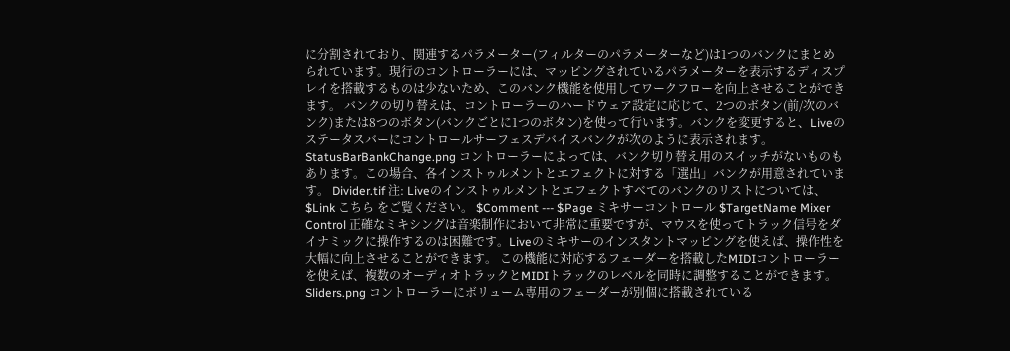に分割されており、関連するパラメーター(フィルターのパラメーターなど)は1つのバンクにまとめられています。現行のコントローラーには、マッピングされているパラメーターを表示するディスプレイを搭載するものは少ないため、このバンク機能を使用してワークフローを向上させることができます。 バンクの切り替えは、コントローラーのハードウェア設定に応じて、2つのボタン(前/次のバンク)または8つのボタン(バンクごとに1つのボタン)を使って行います。バンクを変更すると、Liveのステータスバーにコントロールサーフェスデバイスバンクが次のように表示されます。 StatusBarBankChange.png コントローラーによっては、バンク切り替え用のスイッチがないものもあります。この場合、各インストゥルメントとエフェクトに対する「選出」バンクが用意されています。 Divider.tif 注: Liveのインストゥルメントとエフェクトすべてのバンクのリストについては、 $Link こちら をご覧ください。 $Comment --- $Page ミキサーコントロール $TargetName Mixer Control 正確なミキシングは音楽制作において非常に重要ですが、マウスを使ってトラック信号をダイナミックに操作するのは困難です。Liveのミキサーのインスタントマッピングを使えば、操作性を大幅に向上させることができます。 この機能に対応するフェーダーを搭載したMIDIコントローラーを使えば、複数のオーディオトラックとMIDIトラックのレベルを同時に調整することができます。 Sliders.png コントローラーにボリューム専用のフェーダーが別個に搭載されている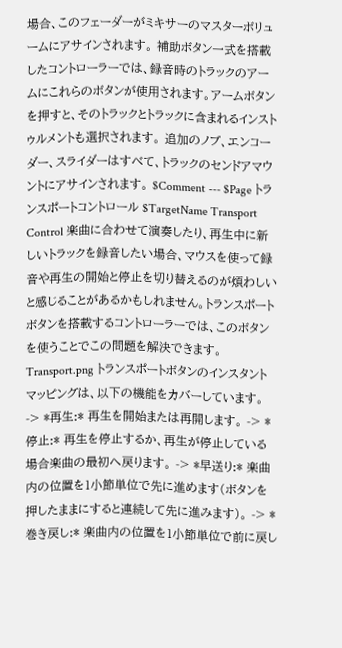場合、このフェーダーがミキサーのマスターボリュームにアサインされます。 補助ボタン一式を搭載したコントローラーでは、録音時のトラックのアームにこれらのボタンが使用されます。アームボタンを押すと、そのトラックとトラックに含まれるインストゥルメントも選択されます。 追加のノブ、エンコーダー、スライダーはすべて、トラックのセンドアマウントにアサインされます。 $Comment --- $Page トランスポートコントロール $TargetName Transport Control 楽曲に合わせて演奏したり、再生中に新しいトラックを録音したい場合、マウスを使って録音や再生の開始と停止を切り替えるのが煩わしいと感じることがあるかもしれません。トランスポートボタンを搭載するコントローラーでは、このボタンを使うことでこの問題を解決できます。 Transport.png トランスポートボタンのインスタントマッピングは、以下の機能をカバーしています。 -> *再生:* 再生を開始または再開します。 -> *停止:* 再生を停止するか、再生が停止している場合楽曲の最初へ戻ります。 -> *早送り:* 楽曲内の位置を1小節単位で先に進めます(ボタンを押したままにすると連続して先に進みます)。 -> *巻き戻し:* 楽曲内の位置を1小節単位で前に戻し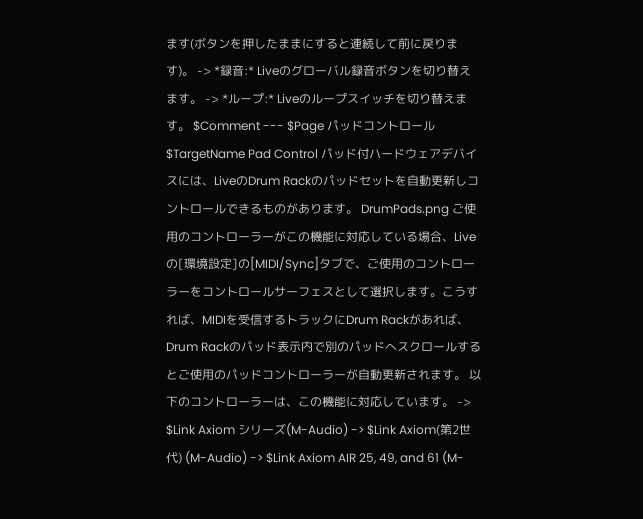ます(ボタンを押したままにすると連続して前に戻ります)。 -> *録音:* Liveのグローバル録音ボタンを切り替えます。 -> *ループ:* Liveのループスイッチを切り替えます。 $Comment --- $Page パッドコントロール $TargetName Pad Control パッド付ハードウェアデバイスには、LiveのDrum Rackのパッドセットを自動更新しコントロールできるものがあります。 DrumPads.png ご使用のコントローラーがこの機能に対応している場合、Liveの[環境設定]の[MIDI/Sync]タブで、ご使用のコントローラーをコントロールサーフェスとして選択します。こうすれば、MIDIを受信するトラックにDrum Rackがあれば、Drum Rackのパッド表示内で別のパッドへスクロールするとご使用のパッドコントローラーが自動更新されます。 以下のコントローラーは、この機能に対応しています。 -> $Link Axiom シリーズ(M-Audio) -> $Link Axiom(第2世代) (M-Audio) -> $Link Axiom AIR 25, 49, and 61 (M-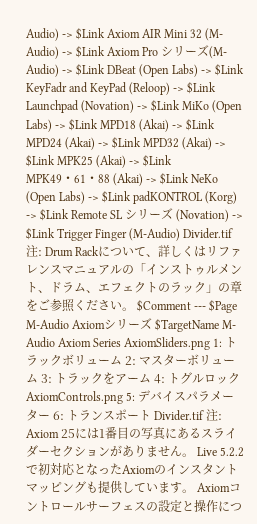Audio) -> $Link Axiom AIR Mini 32 (M-Audio) -> $Link Axiom Pro シリーズ(M-Audio) -> $Link DBeat (Open Labs) -> $Link KeyFadr and KeyPad (Reloop) -> $Link Launchpad (Novation) -> $Link MiKo (Open Labs) -> $Link MPD18 (Akai) -> $Link MPD24 (Akai) -> $Link MPD32 (Akai) -> $Link MPK25 (Akai) -> $Link MPK49・61・88 (Akai) -> $Link NeKo (Open Labs) -> $Link padKONTROL (Korg) -> $Link Remote SL シリーズ (Novation) -> $Link Trigger Finger (M-Audio) Divider.tif 注: Drum Rackについて、詳しくはリファレンスマニュアルの「インストゥルメント、ドラム、エフェクトのラック」の章をご参照ください。 $Comment --- $Page M-Audio Axiomシリーズ $TargetName M-Audio Axiom Series AxiomSliders.png 1: トラックボリューム 2: マスターボリューム 3: トラックをアーム 4: トグルロック AxiomControls.png 5: デバイスパラメーター 6: トランスポート Divider.tif 注: Axiom 25には1番目の写真にあるスライダーセクションがありません。 Live 5.2.2で初対応となったAxiomのインスタントマッピングも提供しています。 Axiomコントロールサーフェスの設定と操作につ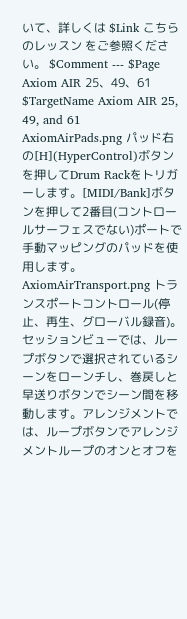いて、詳しくは $Link こちらのレッスン をご参照ください。 $Comment --- $Page Axiom AIR 25、49、61 $TargetName Axiom AIR 25, 49, and 61 AxiomAirPads.png パッド右の[H](HyperControl)ボタンを押してDrum Rackをトリガーします。[MIDI/Bank]ボタンを押して2番目(コントロールサーフェスでない)ポートで手動マッピングのパッドを使用します。 AxiomAirTransport.png トランスポートコントロール(停止、再生、グローバル録音)。セッションビューでは、ループボタンで選択されているシーンをローンチし、巻戻しと早送りボタンでシーン間を移動します。アレンジメントでは、ループボタンでアレンジメントループのオンとオフを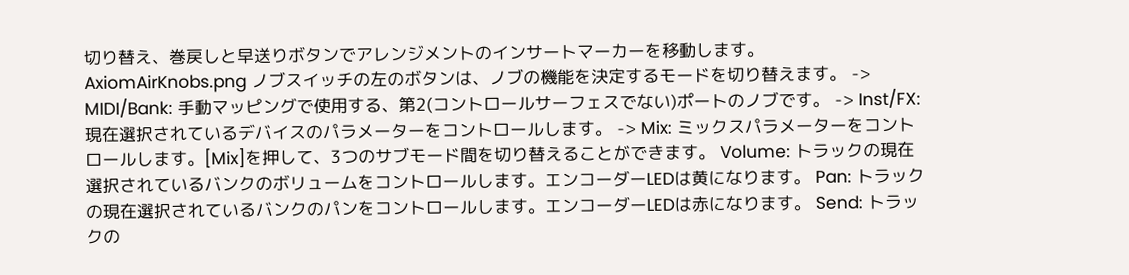切り替え、巻戻しと早送りボタンでアレンジメントのインサートマーカーを移動します。 AxiomAirKnobs.png ノブスイッチの左のボタンは、ノブの機能を決定するモードを切り替えます。 -> MIDI/Bank: 手動マッピングで使用する、第2(コントロールサーフェスでない)ポートのノブです。 -> Inst/FX: 現在選択されているデバイスのパラメーターをコントロールします。 -> Mix: ミックスパラメーターをコントロールします。[Mix]を押して、3つのサブモード間を切り替えることができます。 Volume: トラックの現在選択されているバンクのボリュームをコントロールします。エンコーダーLEDは黄になります。 Pan: トラックの現在選択されているバンクのパンをコントロールします。エンコーダーLEDは赤になります。 Send: トラックの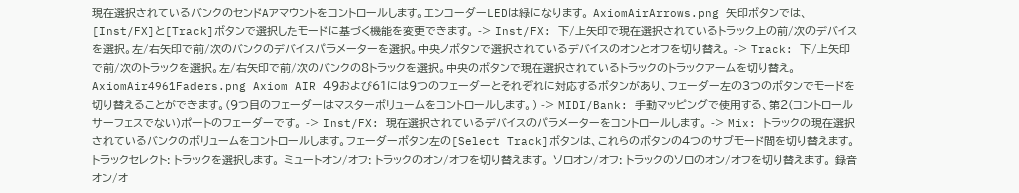現在選択されているバンクのセンドAアマウントをコントロールします。エンコーダーLEDは緑になります。 AxiomAirArrows.png 矢印ボタンでは、[Inst/FX]と[Track]ボタンで選択したモードに基づく機能を変更できます。 -> Inst/FX: 下/上矢印で現在選択されているトラック上の前/次のデバイスを選択。左/右矢印で前/次のバンクのデバイスパラメーターを選択。中央ノボタンで選択されているデバイスのオンとオフを切り替え。 -> Track: 下/上矢印で前/次のトラックを選択。左/右矢印で前/次のバンクの8トラックを選択。中央のボタンで現在選択されているトラックのトラックアームを切り替え。 AxiomAir4961Faders.png Axiom AIR 49および61には9つのフェーダーとそれぞれに対応するボタンがあり、フェーダー左の3つのボタンでモードを切り替えることができます。(9つ目のフェーダーはマスターボリュームをコントロールします。) -> MIDI/Bank: 手動マッピングで使用する、第2(コントロールサーフェスでない)ポートのフェーダーです。 -> Inst/FX: 現在選択されているデバイスのパラメーターをコントロールします。 -> Mix: トラックの現在選択されているバンクのボリュームをコントロールします。フェーダーボタン左の[Select Track]ボタンは、これらのボタンの4つのサブモード間を切り替えます。 トラックセレクト: トラックを選択します。 ミュートオン/オフ: トラックのオン/オフを切り替えます。 ソロオン/オフ: トラックのソロのオン/オフを切り替えます。 録音オン/オ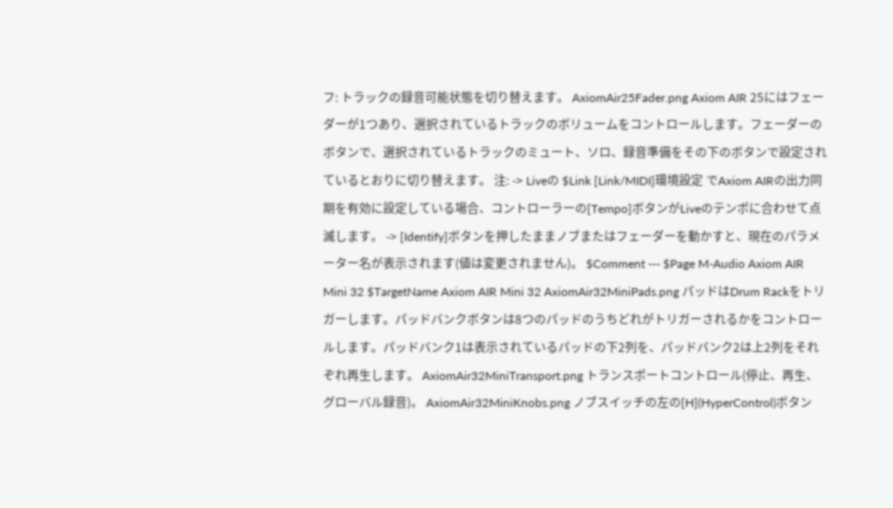フ: トラックの録音可能状態を切り替えます。 AxiomAir25Fader.png Axiom AIR 25にはフェーダーが1つあり、選択されているトラックのボリュームをコントロールします。フェーダーのボタンで、選択されているトラックのミュート、ソロ、録音準備をその下のボタンで設定されているとおりに切り替えます。 注: -> Liveの $Link [Link/MIDI]環境設定 でAxiom AIRの出力同期を有効に設定している場合、コントローラーの[Tempo]ボタンがLiveのテンポに合わせて点滅します。 -> [Identify]ボタンを押したままノブまたはフェーダーを動かすと、現在のパラメーター名が表示されます(値は変更されません)。 $Comment --- $Page M-Audio Axiom AIR Mini 32 $TargetName Axiom AIR Mini 32 AxiomAir32MiniPads.png パッドはDrum Rackをトリガーします。パッドバンクボタンは8つのパッドのうちどれがトリガーされるかをコントロールします。パッドバンク1は表示されているパッドの下2列を、パッドバンク2は上2列をそれぞれ再生します。 AxiomAir32MiniTransport.png トランスポートコントロール(停止、再生、グローバル録音)。 AxiomAir32MiniKnobs.png ノブスイッチの左の[H](HyperControl)ボタン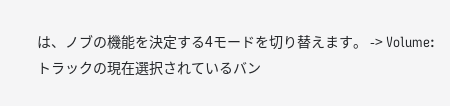は、ノブの機能を決定する4モードを切り替えます。 -> Volume: トラックの現在選択されているバン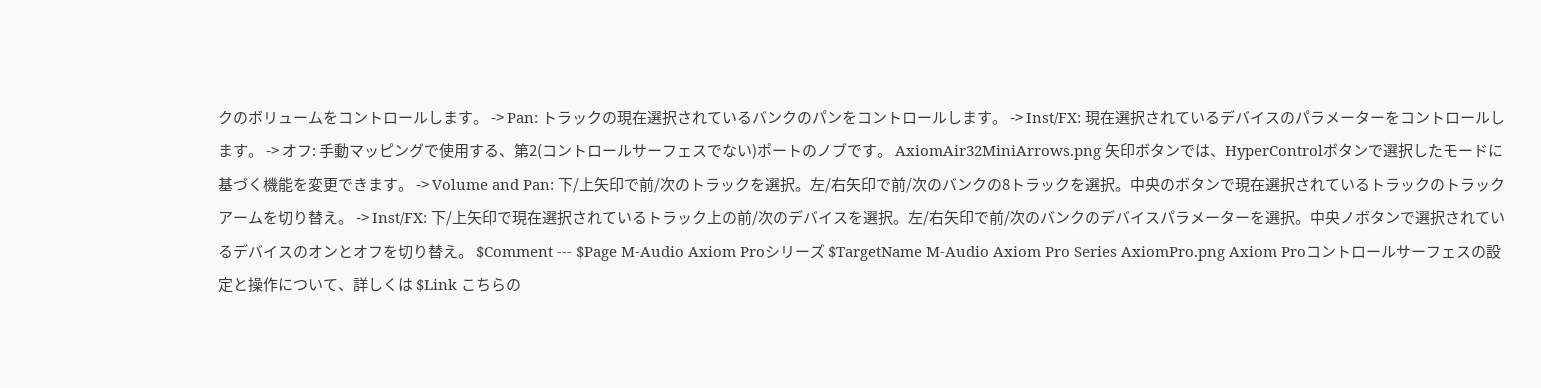クのボリュームをコントロールします。 -> Pan: トラックの現在選択されているバンクのパンをコントロールします。 -> Inst/FX: 現在選択されているデバイスのパラメーターをコントロールします。 -> オフ: 手動マッピングで使用する、第2(コントロールサーフェスでない)ポートのノブです。 AxiomAir32MiniArrows.png 矢印ボタンでは、HyperControlボタンで選択したモードに基づく機能を変更できます。 -> Volume and Pan: 下/上矢印で前/次のトラックを選択。左/右矢印で前/次のバンクの8トラックを選択。中央のボタンで現在選択されているトラックのトラックアームを切り替え。 -> Inst/FX: 下/上矢印で現在選択されているトラック上の前/次のデバイスを選択。左/右矢印で前/次のバンクのデバイスパラメーターを選択。中央ノボタンで選択されているデバイスのオンとオフを切り替え。 $Comment --- $Page M-Audio Axiom Proシリーズ $TargetName M-Audio Axiom Pro Series AxiomPro.png Axiom Proコントロールサーフェスの設定と操作について、詳しくは $Link こちらの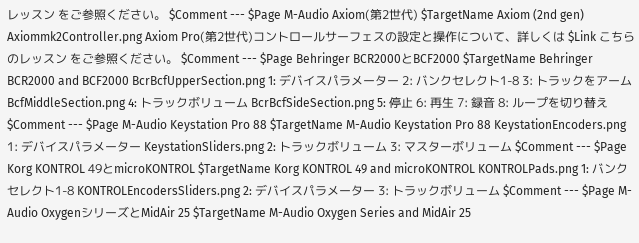レッスン をご参照ください。 $Comment --- $Page M-Audio Axiom(第2世代) $TargetName Axiom (2nd gen) Axiommk2Controller.png Axiom Pro(第2世代)コントロールサーフェスの設定と操作について、詳しくは $Link こちらのレッスン をご参照ください。 $Comment --- $Page Behringer BCR2000とBCF2000 $TargetName Behringer BCR2000 and BCF2000 BcrBcfUpperSection.png 1: デバイスパラメーター 2: バンクセレクト1-8 3: トラックをアーム BcfMiddleSection.png 4: トラックボリューム BcrBcfSideSection.png 5: 停止 6: 再生 7: 録音 8: ループを切り替え $Comment --- $Page M-Audio Keystation Pro 88 $TargetName M-Audio Keystation Pro 88 KeystationEncoders.png 1: デバイスパラメーター KeystationSliders.png 2: トラックボリューム 3: マスターボリューム $Comment --- $Page Korg KONTROL 49とmicroKONTROL $TargetName Korg KONTROL 49 and microKONTROL KONTROLPads.png 1: バンクセレクト1-8 KONTROLEncodersSliders.png 2: デバイスパラメーター 3: トラックボリューム $Comment --- $Page M-Audio OxygenシリーズとMidAir 25 $TargetName M-Audio Oxygen Series and MidAir 25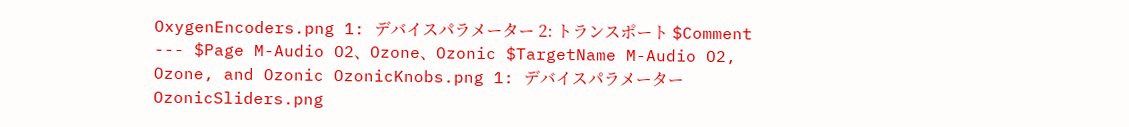OxygenEncoders.png 1: デバイスパラメーター 2: トランスポート $Comment --- $Page M-Audio O2、Ozone、Ozonic $TargetName M-Audio O2, Ozone, and Ozonic OzonicKnobs.png 1: デバイスパラメーター OzonicSliders.png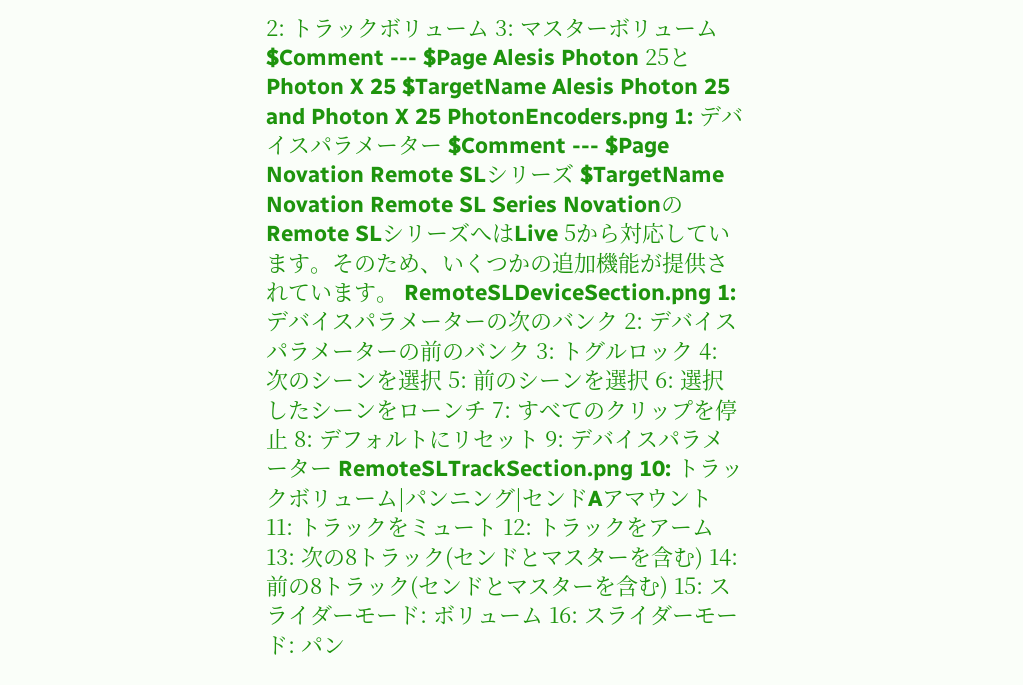2: トラックボリューム 3: マスターボリューム $Comment --- $Page Alesis Photon 25とPhoton X 25 $TargetName Alesis Photon 25 and Photon X 25 PhotonEncoders.png 1: デバイスパラメーター $Comment --- $Page Novation Remote SLシリーズ $TargetName Novation Remote SL Series NovationのRemote SLシリーズへはLive 5から対応しています。そのため、いくつかの追加機能が提供されています。 RemoteSLDeviceSection.png 1: デバイスパラメーターの次のバンク 2: デバイスパラメーターの前のバンク 3: トグルロック 4: 次のシーンを選択 5: 前のシーンを選択 6: 選択したシーンをローンチ 7: すべてのクリップを停止 8: デフォルトにリセット 9: デバイスパラメーター RemoteSLTrackSection.png 10: トラックボリューム|パンニング|センドAアマウント 11: トラックをミュート 12: トラックをアーム 13: 次の8トラック(センドとマスターを含む) 14: 前の8トラック(センドとマスターを含む) 15: スライダーモード: ボリューム 16: スライダーモード: パン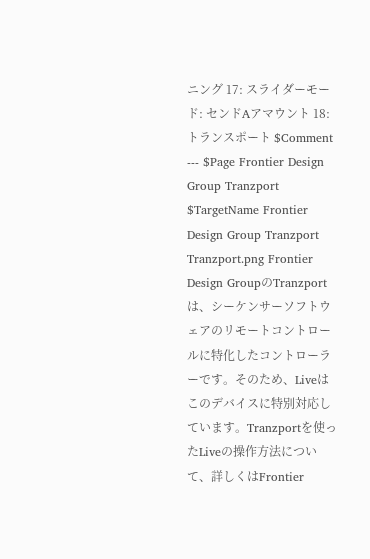ニング 17: スライダーモード: センドAアマウント 18: トランスポート $Comment --- $Page Frontier Design Group Tranzport $TargetName Frontier Design Group Tranzport Tranzport.png Frontier Design GroupのTranzportは、シーケンサーソフトウェアのリモートコントロールに特化したコントローラーです。そのため、Liveはこのデバイスに特別対応しています。Tranzportを使ったLiveの操作方法について、詳しくはFrontier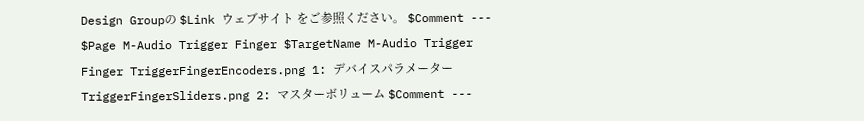Design Groupの $Link ウェブサイト をご参照ください。 $Comment --- $Page M-Audio Trigger Finger $TargetName M-Audio Trigger Finger TriggerFingerEncoders.png 1: デバイスパラメーター TriggerFingerSliders.png 2: マスターボリューム $Comment ---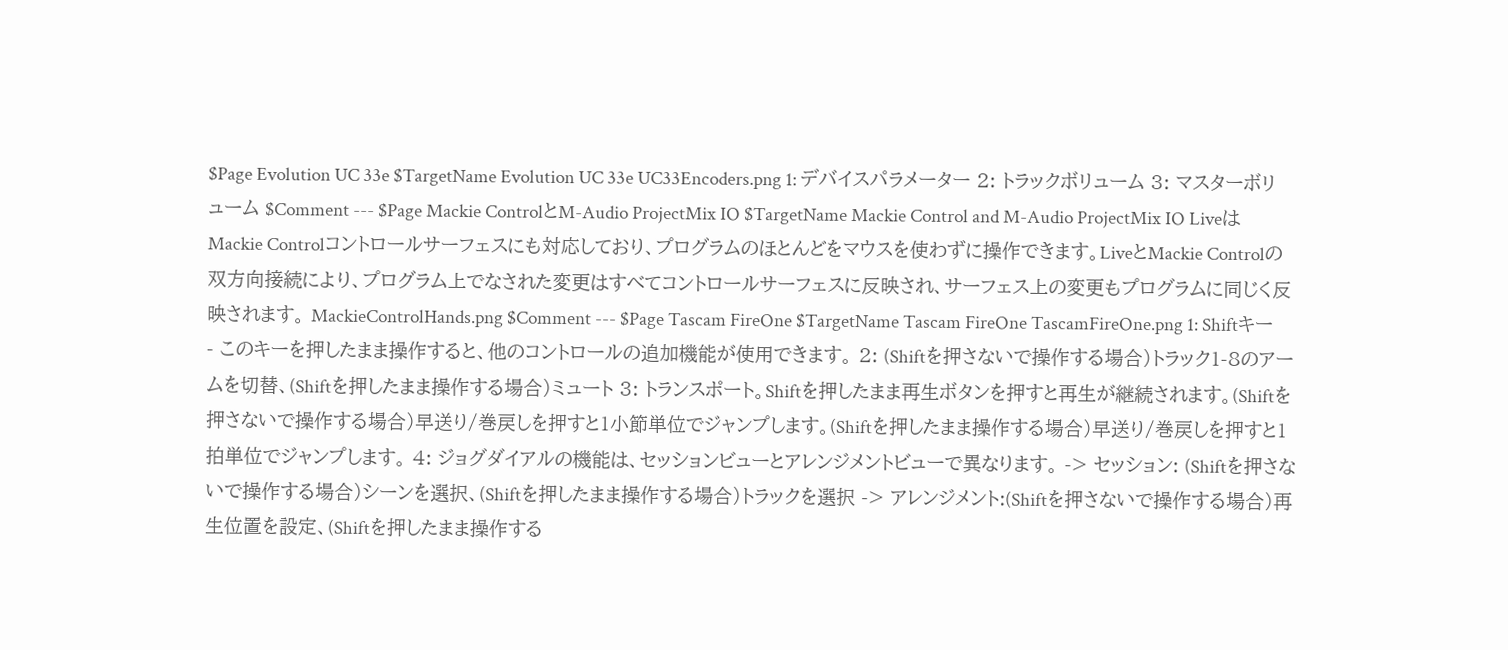$Page Evolution UC 33e $TargetName Evolution UC 33e UC33Encoders.png 1: デバイスパラメーター 2: トラックボリューム 3: マスターボリューム $Comment --- $Page Mackie ControlとM-Audio ProjectMix IO $TargetName Mackie Control and M-Audio ProjectMix IO LiveはMackie Controlコントロールサーフェスにも対応しており、プログラムのほとんどをマウスを使わずに操作できます。LiveとMackie Controlの双方向接続により、プログラム上でなされた変更はすべてコントロールサーフェスに反映され、サーフェス上の変更もプログラムに同じく反映されます。 MackieControlHands.png $Comment --- $Page Tascam FireOne $TargetName Tascam FireOne TascamFireOne.png 1: Shiftキー - このキーを押したまま操作すると、他のコントロールの追加機能が使用できます。 2: (Shiftを押さないで操作する場合)トラック1-8のアームを切替、(Shiftを押したまま操作する場合)ミュート 3: トランスポート。Shiftを押したまま再生ボタンを押すと再生が継続されます。(Shiftを押さないで操作する場合)早送り/巻戻しを押すと1小節単位でジャンプします。(Shiftを押したまま操作する場合)早送り/巻戻しを押すと1拍単位でジャンプします。 4: ジョグダイアルの機能は、セッションビューとアレンジメントビューで異なります。 -> セッション: (Shiftを押さないで操作する場合)シーンを選択、(Shiftを押したまま操作する場合)トラックを選択 -> アレンジメント:(Shiftを押さないで操作する場合)再生位置を設定、(Shiftを押したまま操作する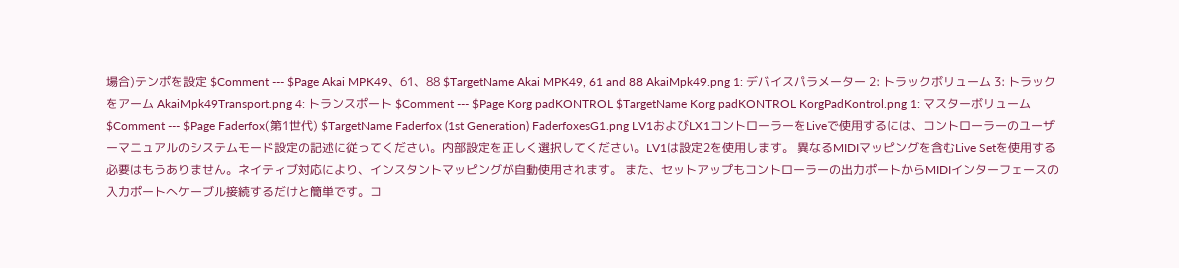場合)テンポを設定 $Comment --- $Page Akai MPK49、61、88 $TargetName Akai MPK49, 61 and 88 AkaiMpk49.png 1: デバイスパラメーター 2: トラックボリューム 3: トラックをアーム AkaiMpk49Transport.png 4: トランスポート $Comment --- $Page Korg padKONTROL $TargetName Korg padKONTROL KorgPadKontrol.png 1: マスターボリューム $Comment --- $Page Faderfox(第1世代) $TargetName Faderfox (1st Generation) FaderfoxesG1.png LV1およびLX1コントローラーをLiveで使用するには、コントローラーのユーザーマニュアルのシステムモード設定の記述に従ってください。内部設定を正しく選択してください。LV1は設定2を使用します。 異なるMIDIマッピングを含むLive Setを使用する必要はもうありません。ネイティブ対応により、インスタントマッピングが自動使用されます。 また、セットアップもコントローラーの出力ポートからMIDIインターフェースの入力ポートへケーブル接続するだけと簡単です。コ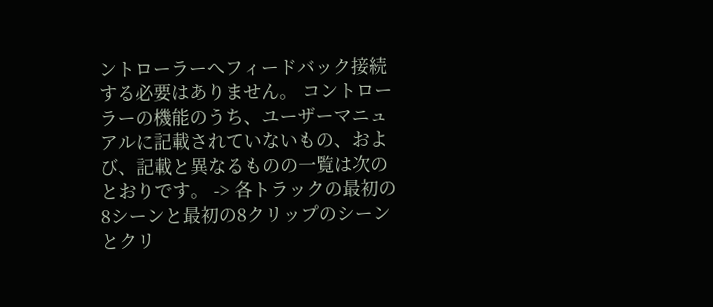ントローラーへフィードバック接続する必要はありません。 コントローラーの機能のうち、ユーザーマニュアルに記載されていないもの、および、記載と異なるものの一覧は次のとおりです。 -> 各トラックの最初の8シーンと最初の8クリップのシーンとクリ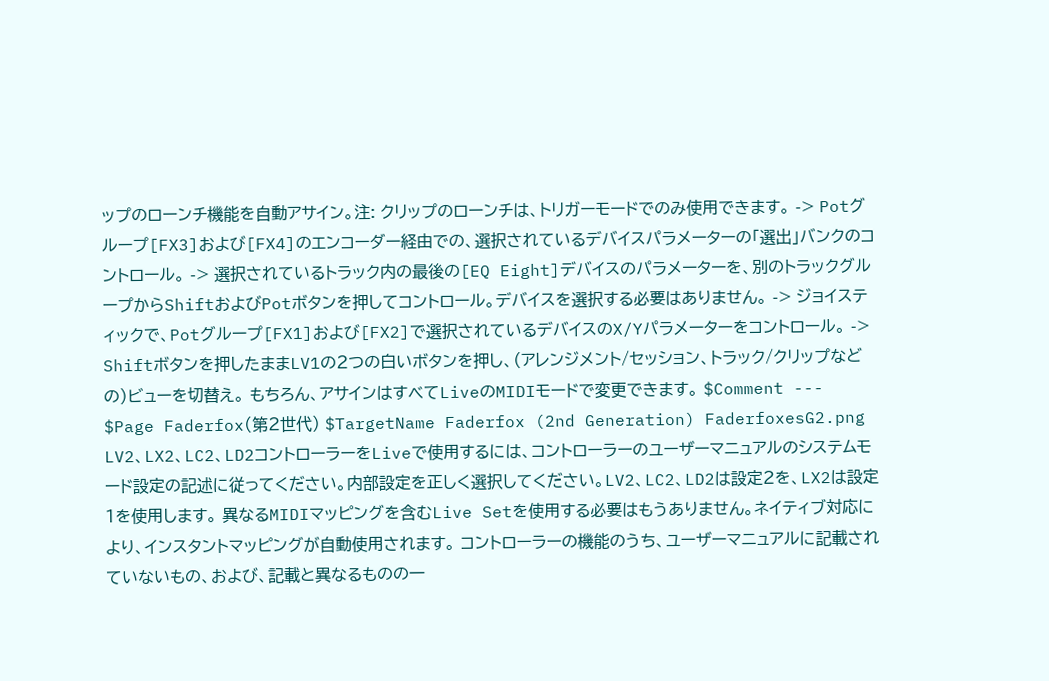ップのローンチ機能を自動アサイン。注: クリップのローンチは、トリガーモードでのみ使用できます。 -> Potグループ[FX3]および[FX4]のエンコーダー経由での、選択されているデバイスパラメーターの「選出」バンクのコントロール。 -> 選択されているトラック内の最後の[EQ Eight]デバイスのパラメーターを、別のトラックグループからShiftおよびPotボタンを押してコントロール。デバイスを選択する必要はありません。 -> ジョイスティックで、Potグループ[FX1]および[FX2]で選択されているデバイスのX/Yパラメーターをコントロール。 -> Shiftボタンを押したままLV1の2つの白いボタンを押し、(アレンジメント/セッション、トラック/クリップなどの)ビューを切替え。 もちろん、アサインはすべてLiveのMIDIモードで変更できます。 $Comment --- $Page Faderfox(第2世代) $TargetName Faderfox (2nd Generation) FaderfoxesG2.png LV2、LX2、LC2、LD2コントローラーをLiveで使用するには、コントローラーのユーザーマニュアルのシステムモード設定の記述に従ってください。内部設定を正しく選択してください。LV2、LC2、LD2は設定2を、LX2は設定1を使用します。 異なるMIDIマッピングを含むLive Setを使用する必要はもうありません。ネイティブ対応により、インスタントマッピングが自動使用されます。 コントローラーの機能のうち、ユーザーマニュアルに記載されていないもの、および、記載と異なるものの一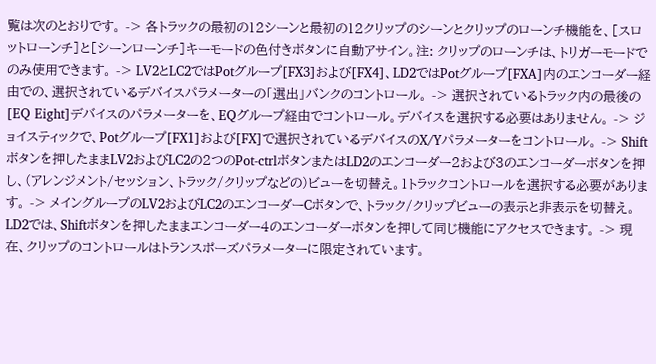覧は次のとおりです。 -> 各トラックの最初の12シーンと最初の12クリップのシーンとクリップのローンチ機能を、[スロットローンチ]と[シーンローンチ]キーモードの色付きボタンに自動アサイン。注: クリップのローンチは、トリガーモードでのみ使用できます。 -> LV2とLC2ではPotグループ[FX3]および[FX4]、LD2ではPotグループ[FXA]内のエンコーダー経由での、選択されているデバイスパラメーターの「選出」バンクのコントロール。 -> 選択されているトラック内の最後の[EQ Eight]デバイスのパラメーターを、EQグループ経由でコントロール。デバイスを選択する必要はありません。 -> ジョイスティックで、Potグループ[FX1]および[FX]で選択されているデバイスのX/Yパラメーターをコントロール。 -> Shiftボタンを押したままLV2およびLC2の2つのPot-ctrlボタンまたはLD2のエンコーダー2および3のエンコーダーボタンを押し、(アレンジメント/セッション、トラック/クリップなどの)ビューを切替え。1トラックコントロールを選択する必要があります。 -> メイングループのLV2およびLC2のエンコーダーCボタンで、トラック/クリップビューの表示と非表示を切替え。LD2では、Shiftボタンを押したままエンコーダー4のエンコーダーボタンを押して同じ機能にアクセスできます。 -> 現在、クリップのコントロールはトランスポーズパラメーターに限定されています。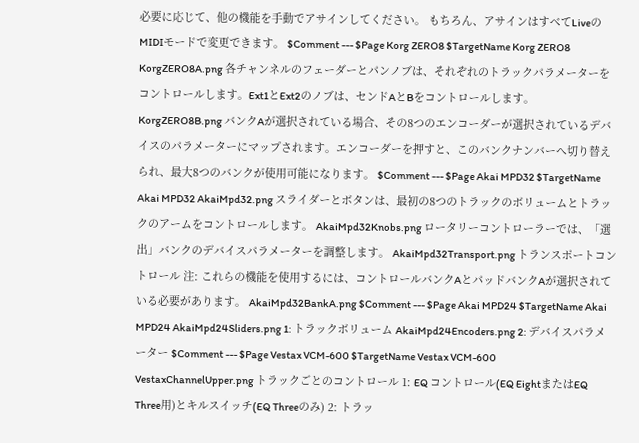必要に応じて、他の機能を手動でアサインしてください。 もちろん、アサインはすべてLiveのMIDIモードで変更できます。 $Comment --- $Page Korg ZERO8 $TargetName Korg ZERO8 KorgZERO8A.png 各チャンネルのフェーダーとパンノブは、それぞれのトラックパラメーターをコントロールします。Ext1とExt2のノブは、センドAとBをコントロールします。 KorgZERO8B.png バンクAが選択されている場合、その8つのエンコーダーが選択されているデバイスのパラメーターにマップされます。エンコーダーを押すと、このバンクナンバーへ切り替えられ、最大8つのバンクが使用可能になります。 $Comment --- $Page Akai MPD32 $TargetName Akai MPD32 AkaiMpd32.png スライダーとボタンは、最初の8つのトラックのボリュームとトラックのアームをコントロールします。 AkaiMpd32Knobs.png ロータリーコントローラーでは、「選出」バンクのデバイスパラメーターを調整します。 AkaiMpd32Transport.png トランスポートコントロール 注: これらの機能を使用するには、コントロールバンクAとパッドバンクAが選択されている必要があります。 AkaiMpd32BankA.png $Comment --- $Page Akai MPD24 $TargetName Akai MPD24 AkaiMpd24Sliders.png 1: トラックボリューム AkaiMpd24Encoders.png 2: デバイスパラメーター $Comment --- $Page Vestax VCM-600 $TargetName Vestax VCM-600 VestaxChannelUpper.png トラックごとのコントロール 1: EQ コントロール(EQ EightまたはEQ Three用)とキルスイッチ(EQ Threeのみ) 2: トラッ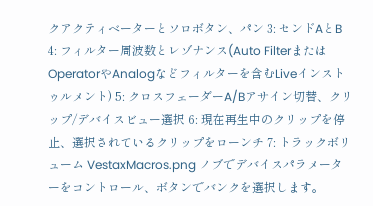クアクティベーターとソロボタン、パン 3: センドAとB 4: フィルター周波数とレゾナンス(Auto FilterまたはOperatorやAnalogなどフィルターを含むLiveインストゥルメント) 5: クロスフェーダーA/Bアサイン切替、クリップ/デバイスビュー選択 6: 現在再生中のクリップを停止、選択されているクリップをローンチ 7: トラックボリューム VestaxMacros.png ノブでデバイスパラメーターをコントロール、ボタンでバンクを選択します。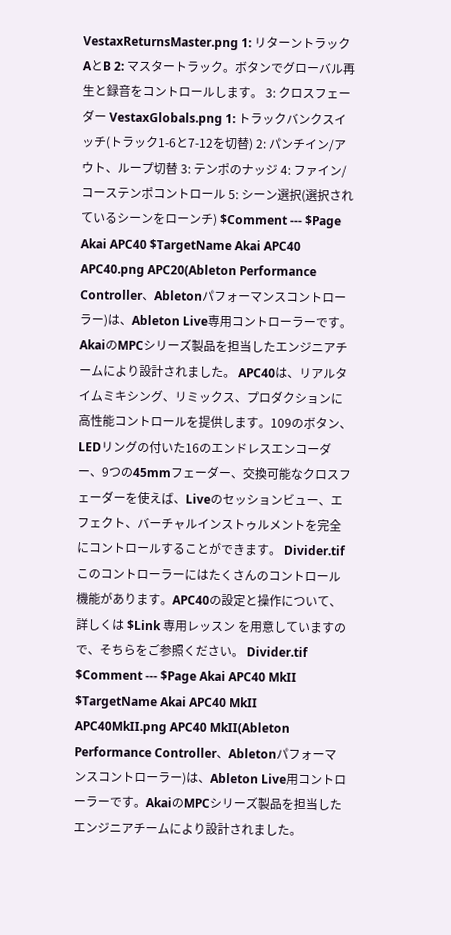VestaxReturnsMaster.png 1: リターントラックAとB 2: マスタートラック。ボタンでグローバル再生と録音をコントロールします。 3: クロスフェーダー VestaxGlobals.png 1: トラックバンクスイッチ(トラック1-6と7-12を切替) 2: パンチイン/アウト、ループ切替 3: テンポのナッジ 4: ファイン/コーステンポコントロール 5: シーン選択(選択されているシーンをローンチ) $Comment --- $Page Akai APC40 $TargetName Akai APC40 APC40.png APC20(Ableton Performance Controller、Abletonパフォーマンスコントローラー)は、Ableton Live専用コントローラーです。AkaiのMPCシリーズ製品を担当したエンジニアチームにより設計されました。 APC40は、リアルタイムミキシング、リミックス、プロダクションに高性能コントロールを提供します。109のボタン、LEDリングの付いた16のエンドレスエンコーダー、9つの45mmフェーダー、交換可能なクロスフェーダーを使えば、Liveのセッションビュー、エフェクト、バーチャルインストゥルメントを完全にコントロールすることができます。 Divider.tif このコントローラーにはたくさんのコントロール機能があります。APC40の設定と操作について、詳しくは $Link 専用レッスン を用意していますので、そちらをご参照ください。 Divider.tif $Comment --- $Page Akai APC40 MkII $TargetName Akai APC40 MkII APC40MkII.png APC40 MkII(Ableton Performance Controller、Abletonパフォーマンスコントローラー)は、Ableton Live用コントローラーです。AkaiのMPCシリーズ製品を担当したエンジニアチームにより設計されました。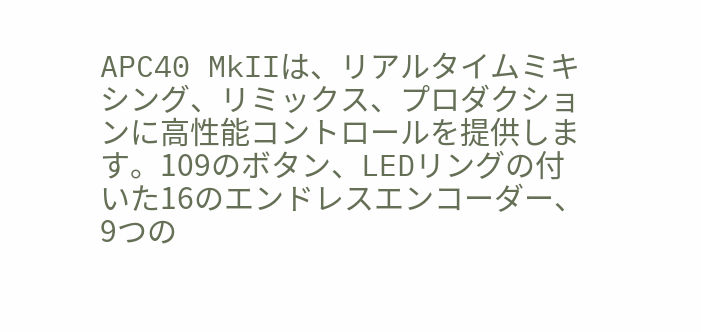APC40 MkIIは、リアルタイムミキシング、リミックス、プロダクションに高性能コントロールを提供します。109のボタン、LEDリングの付いた16のエンドレスエンコーダー、9つの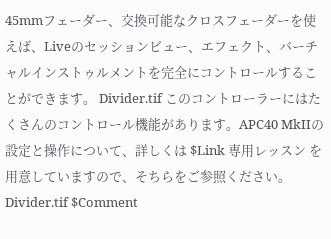45mmフェーダー、交換可能なクロスフェーダーを使えば、Liveのセッションビュー、エフェクト、バーチャルインストゥルメントを完全にコントロールすることができます。 Divider.tif このコントローラーにはたくさんのコントロール機能があります。APC40 MkIIの設定と操作について、詳しくは $Link 専用レッスン を用意していますので、そちらをご参照ください。 Divider.tif $Comment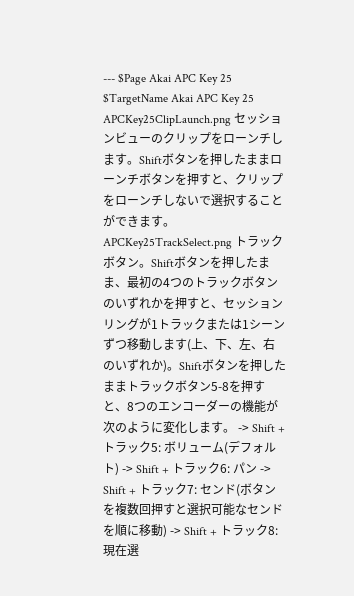--- $Page Akai APC Key 25 $TargetName Akai APC Key 25 APCKey25ClipLaunch.png セッションビューのクリップをローンチします。Shiftボタンを押したままローンチボタンを押すと、クリップをローンチしないで選択することができます。 APCKey25TrackSelect.png トラックボタン。Shiftボタンを押したまま、最初の4つのトラックボタンのいずれかを押すと、セッションリングが1トラックまたは1シーンずつ移動します(上、下、左、右のいずれか)。Shiftボタンを押したままトラックボタン5-8を押すと、8つのエンコーダーの機能が次のように変化します。 -> Shift + トラック5: ボリューム(デフォルト) -> Shift + トラック6: パン -> Shift + トラック7: センド(ボタンを複数回押すと選択可能なセンドを順に移動) -> Shift + トラック8: 現在選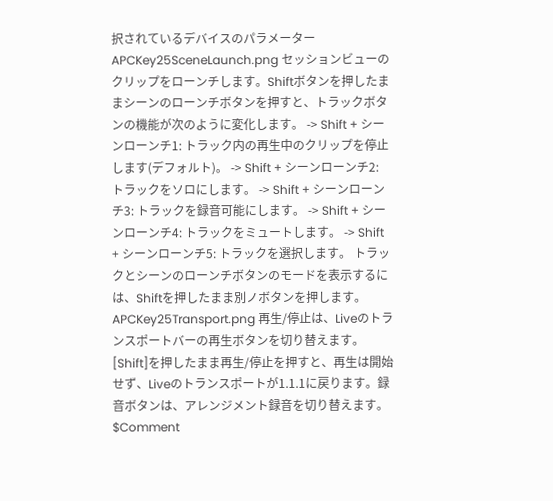択されているデバイスのパラメーター APCKey25SceneLaunch.png セッションビューのクリップをローンチします。Shiftボタンを押したままシーンのローンチボタンを押すと、トラックボタンの機能が次のように変化します。 -> Shift + シーンローンチ1: トラック内の再生中のクリップを停止します(デフォルト)。 -> Shift + シーンローンチ2: トラックをソロにします。 -> Shift + シーンローンチ3: トラックを録音可能にします。 -> Shift + シーンローンチ4: トラックをミュートします。 -> Shift + シーンローンチ5: トラックを選択します。 トラックとシーンのローンチボタンのモードを表示するには、Shiftを押したまま別ノボタンを押します。 APCKey25Transport.png 再生/停止は、Liveのトランスポートバーの再生ボタンを切り替えます。[Shift]を押したまま再生/停止を押すと、再生は開始せず、Liveのトランスポートが1.1.1に戻ります。録音ボタンは、アレンジメント録音を切り替えます。 $Comment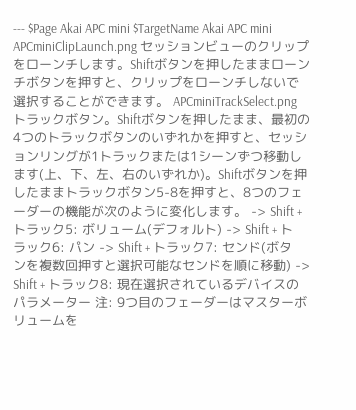--- $Page Akai APC mini $TargetName Akai APC mini APCminiClipLaunch.png セッションビューのクリップをローンチします。Shiftボタンを押したままローンチボタンを押すと、クリップをローンチしないで選択することができます。 APCminiTrackSelect.png トラックボタン。Shiftボタンを押したまま、最初の4つのトラックボタンのいずれかを押すと、セッションリングが1トラックまたは1シーンずつ移動します(上、下、左、右のいずれか)。Shiftボタンを押したままトラックボタン5-8を押すと、8つのフェーダーの機能が次のように変化します。 -> Shift + トラック5: ボリューム(デフォルト) -> Shift + トラック6: パン -> Shift + トラック7: センド(ボタンを複数回押すと選択可能なセンドを順に移動) -> Shift + トラック8: 現在選択されているデバイスのパラメーター 注: 9つ目のフェーダーはマスターボリュームを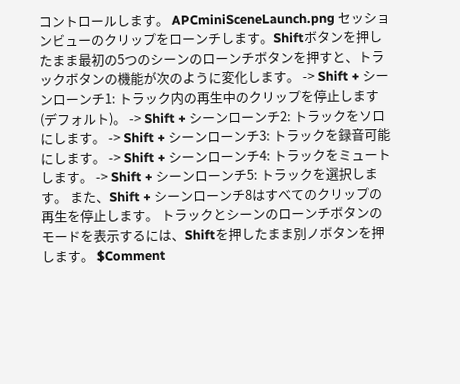コントロールします。 APCminiSceneLaunch.png セッションビューのクリップをローンチします。Shiftボタンを押したまま最初の5つのシーンのローンチボタンを押すと、トラックボタンの機能が次のように変化します。 -> Shift + シーンローンチ1: トラック内の再生中のクリップを停止します(デフォルト)。 -> Shift + シーンローンチ2: トラックをソロにします。 -> Shift + シーンローンチ3: トラックを録音可能にします。 -> Shift + シーンローンチ4: トラックをミュートします。 -> Shift + シーンローンチ5: トラックを選択します。 また、Shift + シーンローンチ8はすべてのクリップの再生を停止します。 トラックとシーンのローンチボタンのモードを表示するには、Shiftを押したまま別ノボタンを押します。 $Comment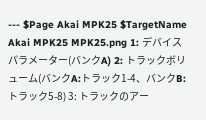--- $Page Akai MPK25 $TargetName Akai MPK25 MPK25.png 1: デバイスパラメーター(バンクA) 2: トラックボリューム(バンクA:トラック1-4、バンクB:トラック5-8) 3: トラックのアー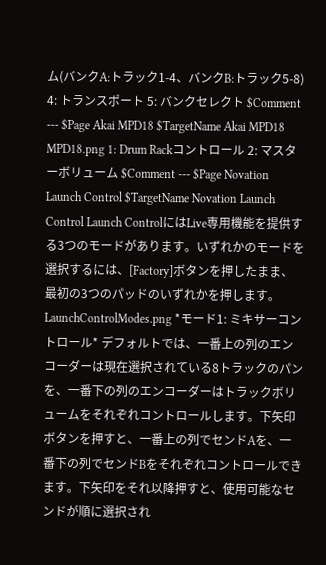ム(バンクA:トラック1-4、バンクB:トラック5-8) 4: トランスポート 5: バンクセレクト $Comment --- $Page Akai MPD18 $TargetName Akai MPD18 MPD18.png 1: Drum Rackコントロール 2: マスターボリューム $Comment --- $Page Novation Launch Control $TargetName Novation Launch Control Launch ControlにはLive専用機能を提供する3つのモードがあります。いずれかのモードを選択するには、[Factory]ボタンを押したまま、最初の3つのパッドのいずれかを押します。 LaunchControlModes.png *モード1: ミキサーコントロール* デフォルトでは、一番上の列のエンコーダーは現在選択されている8トラックのパンを、一番下の列のエンコーダーはトラックボリュームをそれぞれコントロールします。下矢印ボタンを押すと、一番上の列でセンドAを、一番下の列でセンドBをそれぞれコントロールできます。下矢印をそれ以降押すと、使用可能なセンドが順に選択され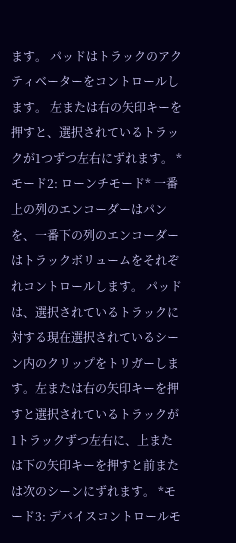ます。 パッドはトラックのアクティベーターをコントロールします。 左または右の矢印キーを押すと、選択されているトラックが1つずつ左右にずれます。 *モード2: ローンチモード* 一番上の列のエンコーダーはパンを、一番下の列のエンコーダーはトラックボリュームをそれぞれコントロールします。 パッドは、選択されているトラックに対する現在選択されているシーン内のクリップをトリガーします。左または右の矢印キーを押すと選択されているトラックが1トラックずつ左右に、上または下の矢印キーを押すと前または次のシーンにずれます。 *モード3: デバイスコントロールモ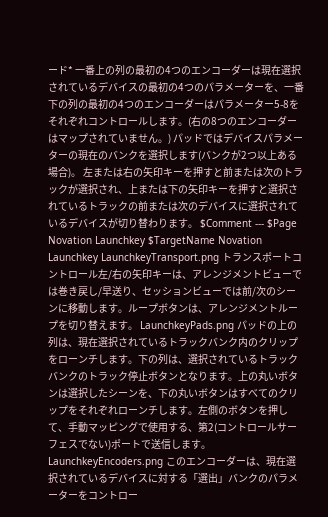ード* 一番上の列の最初の4つのエンコーダーは現在選択されているデバイスの最初の4つのパラメーターを、一番下の列の最初の4つのエンコーダーはパラメーター5-8をそれぞれコントロールします。(右の8つのエンコーダーはマップされていません。) パッドではデバイスパラメーターの現在のバンクを選択します(バンクが2つ以上ある場合)。 左または右の矢印キーを押すと前または次のトラックが選択され、上または下の矢印キーを押すと選択されているトラックの前または次のデバイスに選択されているデバイスが切り替わります。 $Comment --- $Page Novation Launchkey $TargetName Novation Launchkey LaunchkeyTransport.png トランスポートコントロール左/右の矢印キーは、アレンジメントビューでは巻き戻し/早送り、セッションビューでは前/次のシーンに移動します。ループボタンは、アレンジメントループを切り替えます。 LaunchkeyPads.png パッドの上の列は、現在選択されているトラックバンク内のクリップをローンチします。下の列は、選択されているトラックバンクのトラック停止ボタンとなります。上の丸いボタンは選択したシーンを、下の丸いボタンはすべてのクリップをそれぞれローンチします。左側のボタンを押して、手動マッピングで使用する、第2(コントロールサーフェスでない)ポートで送信します。 LaunchkeyEncoders.png このエンコーダーは、現在選択されているデバイスに対する「選出」バンクのパラメーターをコントロー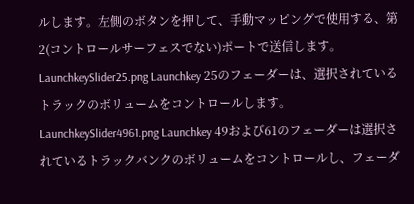ルします。左側のボタンを押して、手動マッピングで使用する、第2(コントロールサーフェスでない)ポートで送信します。 LaunchkeySlider25.png Launchkey 25のフェーダーは、選択されているトラックのボリュームをコントロールします。 LaunchkeySlider4961.png Launchkey 49および61のフェーダーは選択されているトラックバンクのボリュームをコントロールし、フェーダ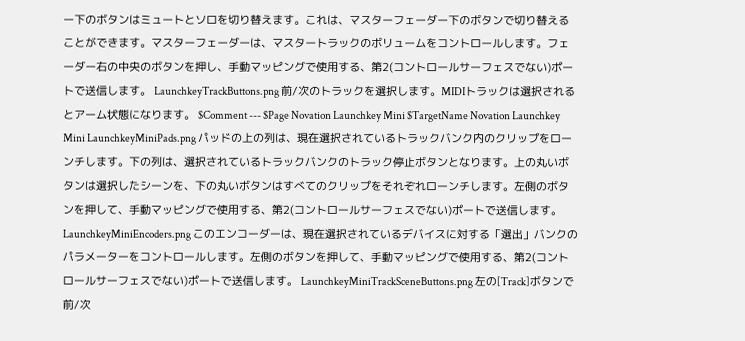ー下のボタンはミュートとソロを切り替えます。これは、マスターフェーダー下のボタンで切り替えることができます。マスターフェーダーは、マスタートラックのボリュームをコントロールします。フェーダー右の中央のボタンを押し、手動マッピングで使用する、第2(コントロールサーフェスでない)ポートで送信します。 LaunchkeyTrackButtons.png 前/次のトラックを選択します。MIDIトラックは選択されるとアーム状態になります。 $Comment --- $Page Novation Launchkey Mini $TargetName Novation Launchkey Mini LaunchkeyMiniPads.png パッドの上の列は、現在選択されているトラックバンク内のクリップをローンチします。下の列は、選択されているトラックバンクのトラック停止ボタンとなります。上の丸いボタンは選択したシーンを、下の丸いボタンはすべてのクリップをそれぞれローンチします。左側のボタンを押して、手動マッピングで使用する、第2(コントロールサーフェスでない)ポートで送信します。 LaunchkeyMiniEncoders.png このエンコーダーは、現在選択されているデバイスに対する「選出」バンクのパラメーターをコントロールします。左側のボタンを押して、手動マッピングで使用する、第2(コントロールサーフェスでない)ポートで送信します。 LaunchkeyMiniTrackSceneButtons.png 左の[Track]ボタンで前/次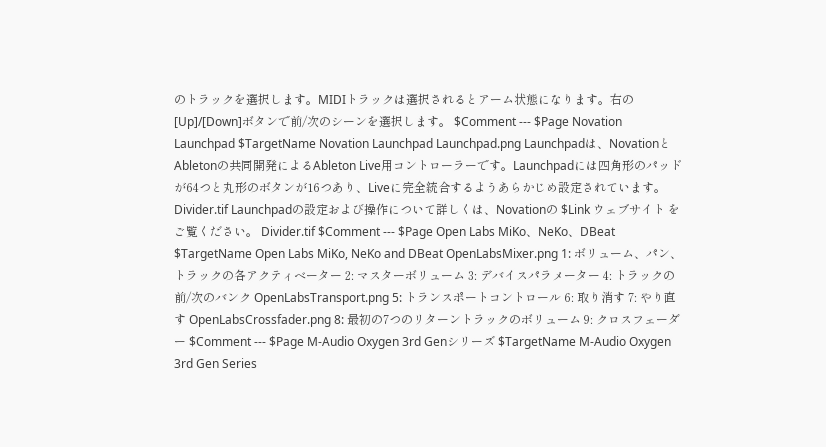のトラックを選択します。MIDIトラックは選択されるとアーム状態になります。右の[Up]/[Down]ボタンで前/次のシーンを選択します。 $Comment --- $Page Novation Launchpad $TargetName Novation Launchpad Launchpad.png Launchpadは、NovationとAbletonの共同開発によるAbleton Live用コントローラーです。Launchpadには四角形のパッドが64つと丸形のボタンが16つあり、Liveに完全統合するようあらかじめ設定されています。 Divider.tif Launchpadの設定および操作について詳しくは、Novationの $Link ウェブサイト をご覧ください。 Divider.tif $Comment --- $Page Open Labs MiKo、NeKo、DBeat $TargetName Open Labs MiKo, NeKo and DBeat OpenLabsMixer.png 1: ボリューム、パン、トラックの各アクティベーター 2: マスターボリューム 3: デバイスパラメーター 4: トラックの前/次のバンク OpenLabsTransport.png 5: トランスポートコントロール 6: 取り消す 7: やり直す OpenLabsCrossfader.png 8: 最初の7つのリターントラックのボリューム 9: クロスフェーダー $Comment --- $Page M-Audio Oxygen 3rd Genシリーズ $TargetName M-Audio Oxygen 3rd Gen Series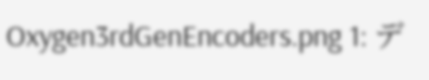Oxygen3rdGenEncoders.png 1: デ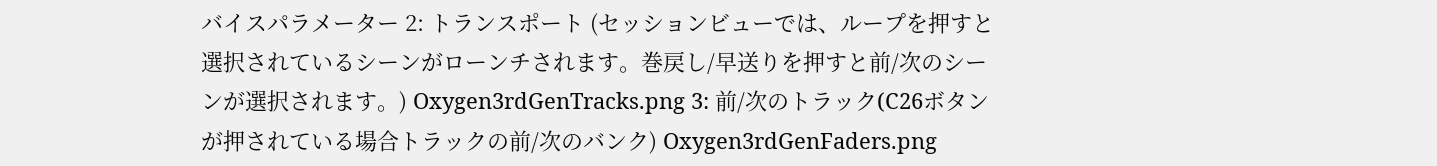バイスパラメーター 2: トランスポート (セッションビューでは、ループを押すと選択されているシーンがローンチされます。巻戻し/早送りを押すと前/次のシーンが選択されます。) Oxygen3rdGenTracks.png 3: 前/次のトラック(C26ボタンが押されている場合トラックの前/次のバンク) Oxygen3rdGenFaders.png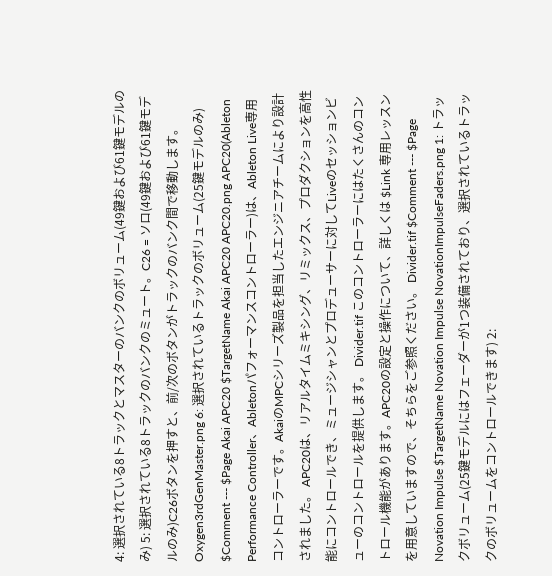4: 選択されている8トラックとマスターのバンクのボリューム(49鍵および61鍵モデルのみ) 5: 選択されている8トラックのバンクのミュート。C26 = ソロ(49鍵および61鍵モデルのみ)C26ボタンを押すと、前/次のボタンがトラックのバンク間で移動します。 Oxygen3rdGenMaster.png 6: 選択されているトラックのボリューム(25鍵モデルのみ) $Comment --- $Page Akai APC20 $TargetName Akai APC20 APC20.png APC20(Ableton Performance Controller、Abletonパフォーマンスコントローラー)は、Ableton Live専用コントローラーです。AkaiのMPCシリーズ製品を担当したエンジニアチームにより設計されました。 APC20は、リアルタイムミキシング、リミックス、プロダクションを高性能にコントロールでき、ミュージシャンとプロデューサーに対してLiveのセッションビューのコントロールを提供します。 Divider.tif このコントローラーにはたくさんのコントロール機能があります。APC20の設定と操作について、詳しくは $Link 専用レッスン を用意していますので、そちらをご参照ください。 Divider.tif $Comment --- $Page Novation Impulse $TargetName Novation Impulse NovationImpulseFaders.png 1: トラックボリューム(25鍵モデルにはフェーダーが1つ装備されており、選択されているトラックのボリュームをコントロールできます) 2: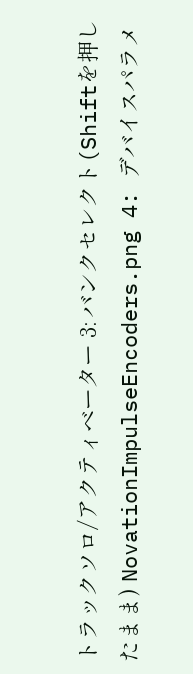トラックソロ/アクティベーター 3: バンクセレクト(Shiftを押したまま) NovationImpulseEncoders.png 4: デバイスパラメ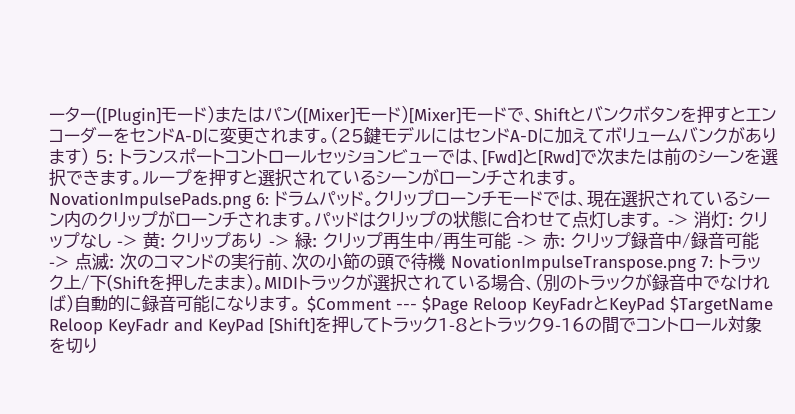ーター([Plugin]モード)またはパン([Mixer]モード)[Mixer]モードで、Shiftとバンクボタンを押すとエンコーダーをセンドA-Dに変更されます。(25鍵モデルにはセンドA-Dに加えてボリュームバンクがあります) 5: トランスポートコントロールセッションビューでは、[Fwd]と[Rwd]で次または前のシーンを選択できます。ループを押すと選択されているシーンがローンチされます。 NovationImpulsePads.png 6: ドラムパッド。クリップローンチモードでは、現在選択されているシーン内のクリップがローンチされます。パッドはクリップの状態に合わせて点灯します。 -> 消灯: クリップなし -> 黄: クリップあり -> 緑: クリップ再生中/再生可能 -> 赤: クリップ録音中/録音可能 -> 点滅: 次のコマンドの実行前、次の小節の頭で待機 NovationImpulseTranspose.png 7: トラック上/下(Shiftを押したまま)。MIDIトラックが選択されている場合、(別のトラックが録音中でなければ)自動的に録音可能になります。 $Comment --- $Page Reloop KeyFadrとKeyPad $TargetName Reloop KeyFadr and KeyPad [Shift]を押してトラック1-8とトラック9-16の間でコントロール対象を切り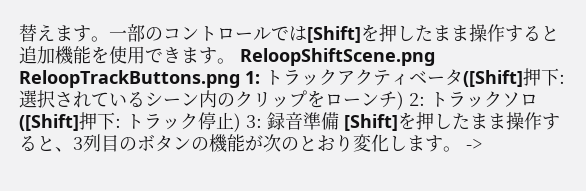替えます。一部のコントロールでは[Shift]を押したまま操作すると追加機能を使用できます。 ReloopShiftScene.png ReloopTrackButtons.png 1: トラックアクティベータ([Shift]押下: 選択されているシーン内のクリップをローンチ) 2: トラックソロ([Shift]押下: トラック停止) 3: 録音準備 [Shift]を押したまま操作すると、3列目のボタンの機能が次のとおり変化します。 ->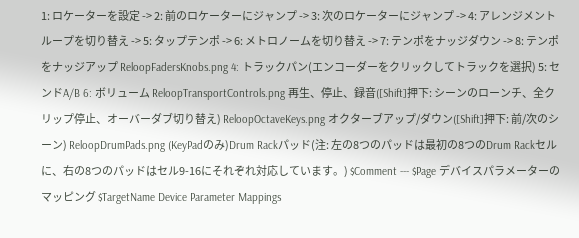1: ロケーターを設定 -> 2: 前のロケーターにジャンプ -> 3: 次のロケーターにジャンプ -> 4: アレンジメントループを切り替え -> 5: タップテンポ -> 6: メトロノームを切り替え -> 7: テンポをナッジダウン -> 8: テンポをナッジアップ ReloopFadersKnobs.png 4: トラックパン(エンコーダーをクリックしてトラックを選択) 5: センドA/B 6: ボリューム ReloopTransportControls.png 再生、停止、録音([Shift]押下: シーンのローンチ、全クリップ停止、オーバーダブ切り替え) ReloopOctaveKeys.png オクターブアップ/ダウン([Shift]押下: 前/次のシーン) ReloopDrumPads.png (KeyPadのみ)Drum Rackパッド(注: 左の8つのパッドは最初の8つのDrum Rackセルに、右の8つのパッドはセル9-16にそれぞれ対応しています。) $Comment --- $Page デバイスパラメーターのマッピング $TargetName Device Parameter Mappings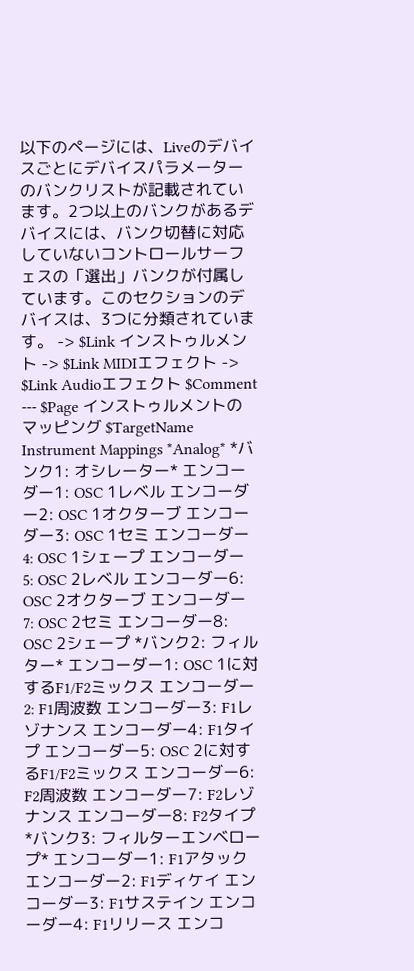以下のページには、Liveのデバイスごとにデバイスパラメーターのバンクリストが記載されています。2つ以上のバンクがあるデバイスには、バンク切替に対応していないコントロールサーフェスの「選出」バンクが付属しています。このセクションのデバイスは、3つに分類されています。 -> $Link インストゥルメント -> $Link MIDIエフェクト -> $Link Audioエフェクト $Comment --- $Page インストゥルメントのマッピング $TargetName Instrument Mappings *Analog* *バンク1: オシレーター* エンコーダー1: OSC 1レベル エンコーダー2: OSC 1オクターブ エンコーダー3: OSC 1セミ エンコーダー4: OSC 1シェープ エンコーダー5: OSC 2レベル エンコーダー6: OSC 2オクターブ エンコーダー7: OSC 2セミ エンコーダー8: OSC 2シェープ *バンク2: フィルター* エンコーダー1: OSC 1に対するF1/F2ミックス エンコーダー2: F1周波数 エンコーダー3: F1レゾナンス エンコーダー4: F1タイプ エンコーダー5: OSC 2に対するF1/F2ミックス エンコーダー6: F2周波数 エンコーダー7: F2レゾナンス エンコーダー8: F2タイプ *バンク3: フィルターエンベロープ* エンコーダー1: F1アタック エンコーダー2: F1ディケイ エンコーダー3: F1サステイン エンコーダー4: F1リリース エンコ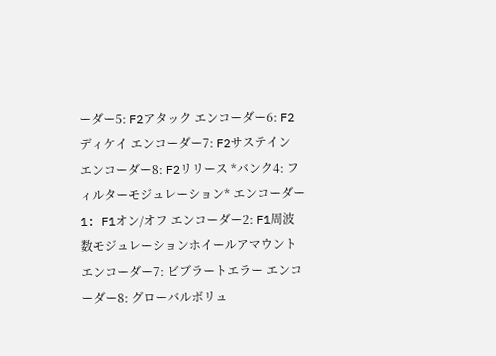ーダー5: F2アタック エンコーダー6: F2ディケイ エンコーダー7: F2サステイン エンコーダー8: F2リリース *バンク4: フィルターモジュレーション* エンコーダー1: F1オン/オフ エンコーダー2: F1周波数モジュレーションホイールアマウント エンコーダー7: ビブラートエラー エンコーダー8: グローバルボリュ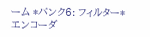ーム *バンク6: フィルター* エンコーダ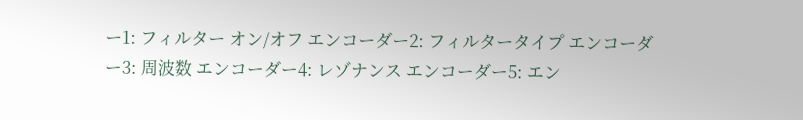ー1: フィルター オン/オフ エンコーダー2: フィルタータイプ エンコーダー3: 周波数 エンコーダー4: レゾナンス エンコーダー5: エン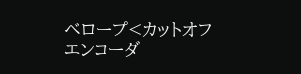ベロープ<カットオフ エンコーダ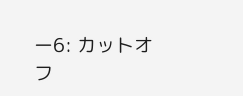ー6: カットオフ